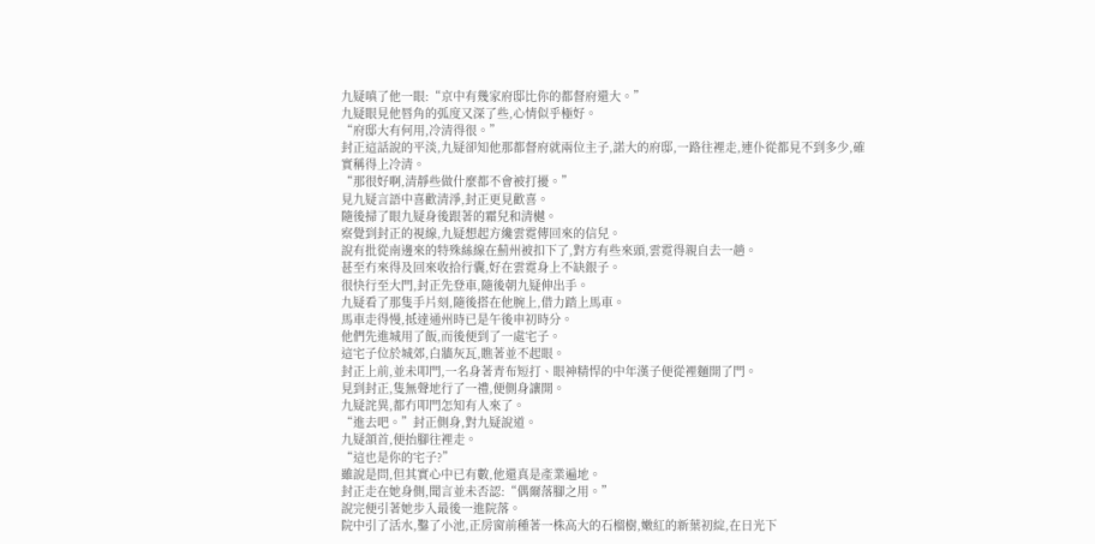九疑嗔了他一眼:“京中有幾家府邸比你的都督府還大。”
九疑眼見他唇角的弧度又深了些,心情似乎極好。
“府邸大有何用,冷清得很。”
封正這話說的平淡,九疑卻知他那都督府就兩位主子,諾大的府邸,一路往裡走,連仆從都見不到多少,確實稱得上冷清。
“那很好啊,清靜些做什麼都不會被打擾。”
見九疑言語中喜歡清淨,封正更見歡喜。
隨後掃了眼九疑身後跟著的霜兒和清樾。
察覺到封正的視線,九疑想起方纔雲霓傳回來的信兒。
說有批從南邊來的特殊絲線在薊州被扣下了,對方有些來頭,雲霓得親自去一趟。
甚至冇來得及回來收拾行囊,好在雲霓身上不缺銀子。
很快行至大門,封正先登車,隨後朝九疑伸出手。
九疑看了那隻手片刻,隨後搭在他腕上,借力踏上馬車。
馬車走得慢,抵達通州時已是午後申初時分。
他們先進城用了飯,而後便到了一處宅子。
這宅子位於城郊,白牆灰瓦,瞧著並不起眼。
封正上前,並未叩門,一名身著青布短打、眼神精悍的中年漢子便從裡麵開了門。
見到封正,隻無聲地行了一禮,便側身讓開。
九疑詫異,都冇叩門怎知有人來了。
“進去吧。”封正側身,對九疑說道。
九疑頷首,便抬腳往裡走。
“這也是你的宅子?”
雖說是問,但其實心中已有數,他還真是產業遍地。
封正走在她身側,聞言並未否認:“偶爾落腳之用。”
說完便引著她步入最後一進院落。
院中引了活水,鑿了小池,正房窗前種著一株高大的石榴樹,嫩紅的新葉初綻,在日光下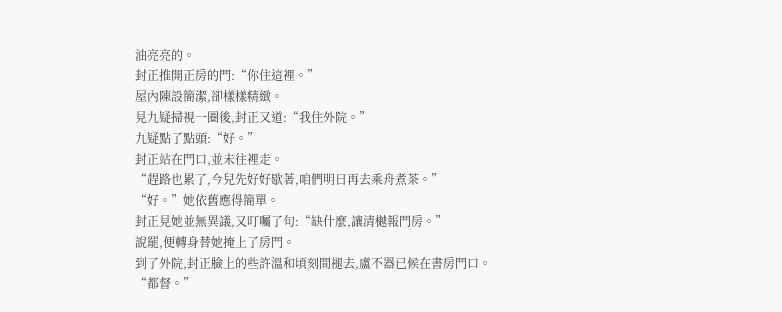油亮亮的。
封正推開正房的門:“你住這裡。”
屋內陳設簡潔,卻樣樣精緻。
見九疑掃視一圈後,封正又道:“我住外院。”
九疑點了點頭:“好。”
封正站在門口,並未往裡走。
“趕路也累了,今兒先好好歇著,咱們明日再去乘舟煮茶。”
“好。”她依舊應得簡單。
封正見她並無異議,又叮囑了句:“缺什麼,讓清樾報門房。”
說罷,便轉身替她掩上了房門。
到了外院,封正臉上的些許溫和頃刻間褪去,盧不器已候在書房門口。
“都督。”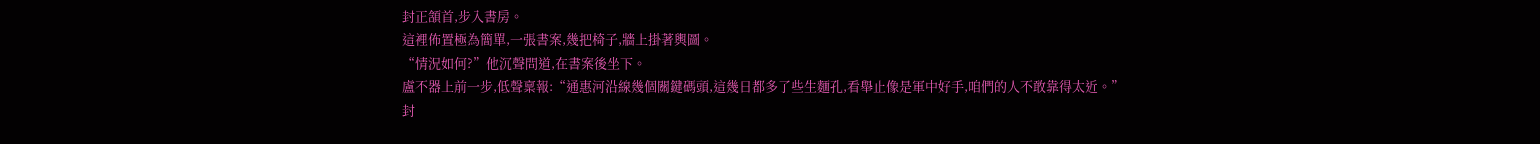封正頷首,步入書房。
這裡佈置極為簡單,一張書案,幾把椅子,牆上掛著輿圖。
“情況如何?”他沉聲問道,在書案後坐下。
盧不器上前一步,低聲稟報:“通惠河沿線幾個關鍵碼頭,這幾日都多了些生麵孔,看舉止像是軍中好手,咱們的人不敢靠得太近。”
封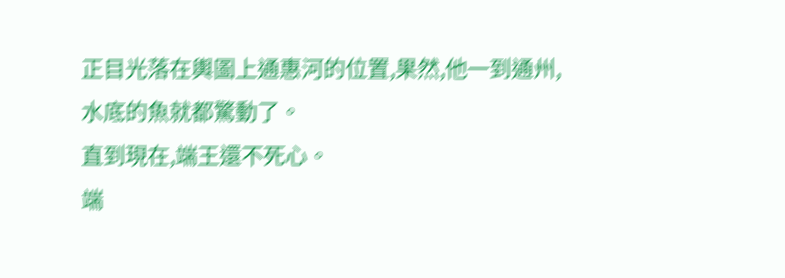正目光落在輿圖上通惠河的位置,果然,他一到通州,水底的魚就都驚動了。
直到現在,端王還不死心。
端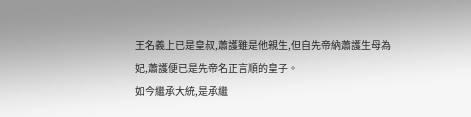王名義上已是皇叔,蕭護雖是他親生,但自先帝納蕭護生母為妃,蕭護便已是先帝名正言順的皇子。
如今繼承大統,是承繼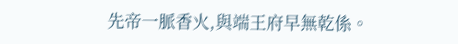先帝一脈香火,與端王府早無乾係。